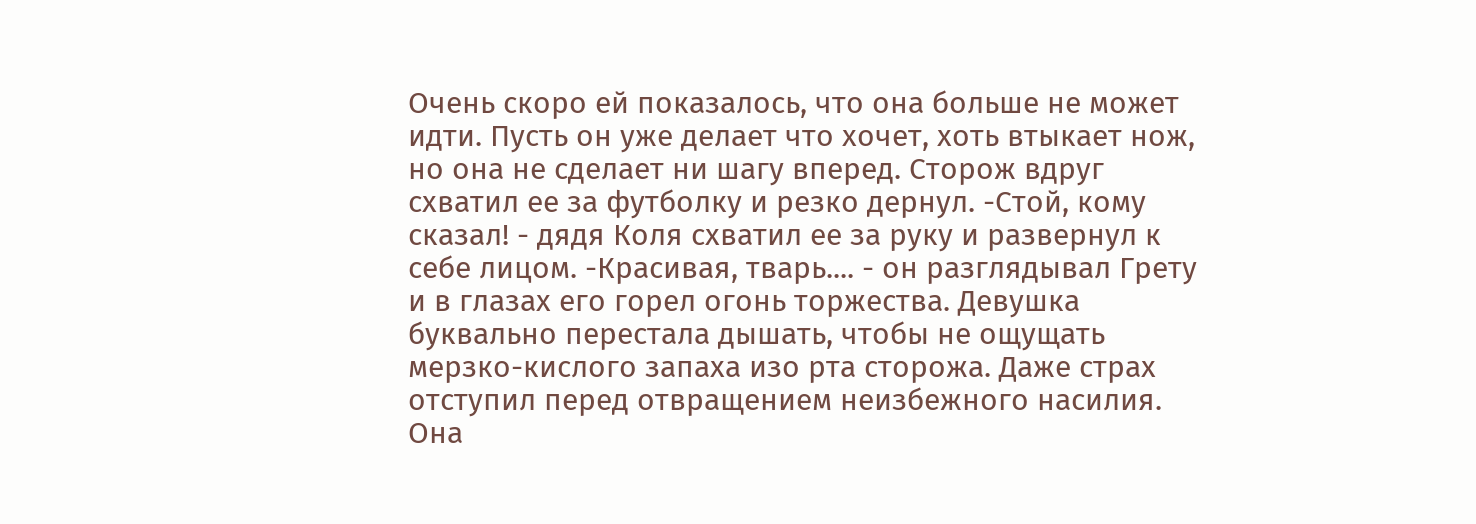Очень скоро ей показалось, что она больше не может идти. Пусть он уже делает что хочет, хоть втыкает нож, но она не сделает ни шагу вперед. Сторож вдруг схватил ее за футболку и резко дернул. -Стой, кому сказал! - дядя Коля схватил ее за руку и развернул к себе лицом. -Красивая, тварь.... - он разглядывал Грету и в глазах его горел огонь торжества. Девушка буквально перестала дышать, чтобы не ощущать мерзко-кислого запаха изо рта сторожа. Даже страх отступил перед отвращением неизбежного насилия. Она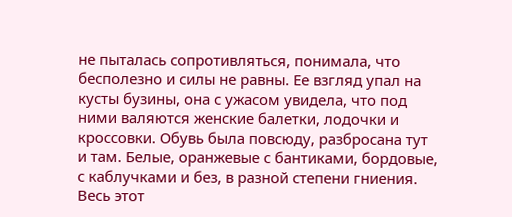не пыталась сопротивляться, понимала, что бесполезно и силы не равны. Ее взгляд упал на кусты бузины, она с ужасом увидела, что под ними валяются женские балетки, лодочки и кроссовки. Обувь была повсюду, разбросана тут и там. Белые, оранжевые с бантиками, бордовые, с каблучками и без, в разной степени гниения. Весь этот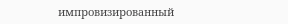импровизированный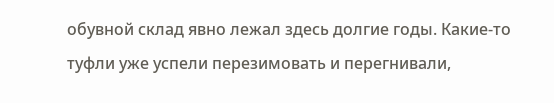обувной склад явно лежал здесь долгие годы. Какие-то туфли уже успели перезимовать и перегнивали,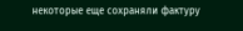некоторые еще сохраняли фактуру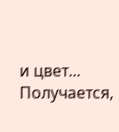и цвет... Получается,